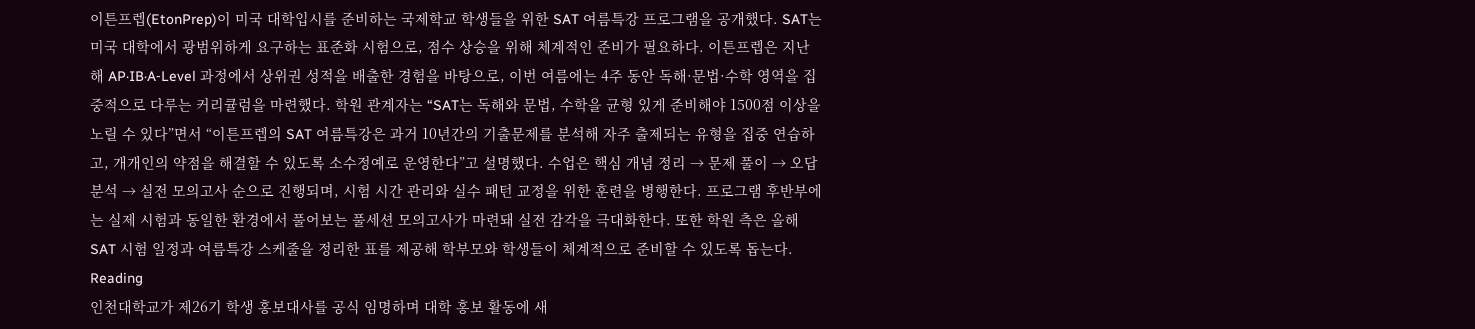이튼프렙(EtonPrep)이 미국 대학입시를 준비하는 국제학교 학생들을 위한 SAT 여름특강 프로그램을 공개했다. SAT는 미국 대학에서 광범위하게 요구하는 표준화 시험으로, 점수 상승을 위해 체계적인 준비가 필요하다. 이튼프렙은 지난해 AP·IB·A‑Level 과정에서 상위권 성적을 배출한 경험을 바탕으로, 이번 여름에는 4주 동안 독해·문법·수학 영역을 집중적으로 다루는 커리큘럼을 마련했다. 학원 관계자는 “SAT는 독해와 문법, 수학을 균형 있게 준비해야 1500점 이상을 노릴 수 있다”면서 “이튼프렙의 SAT 여름특강은 과거 10년간의 기출문제를 분석해 자주 출제되는 유형을 집중 연습하고, 개개인의 약점을 해결할 수 있도록 소수정예로 운영한다”고 설명했다. 수업은 핵심 개념 정리 → 문제 풀이 → 오답 분석 → 실전 모의고사 순으로 진행되며, 시험 시간 관리와 실수 패턴 교정을 위한 훈련을 병행한다. 프로그램 후반부에는 실제 시험과 동일한 환경에서 풀어보는 풀세션 모의고사가 마련돼 실전 감각을 극대화한다. 또한 학원 측은 올해 SAT 시험 일정과 여름특강 스케줄을 정리한 표를 제공해 학부모와 학생들이 체계적으로 준비할 수 있도록 돕는다. Reading
인천대학교가 제26기 학생 홍보대사를 공식 임명하며 대학 홍보 활동에 새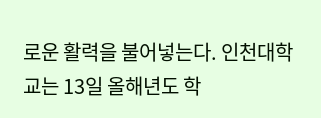로운 활력을 불어넣는다. 인천대학교는 13일 올해년도 학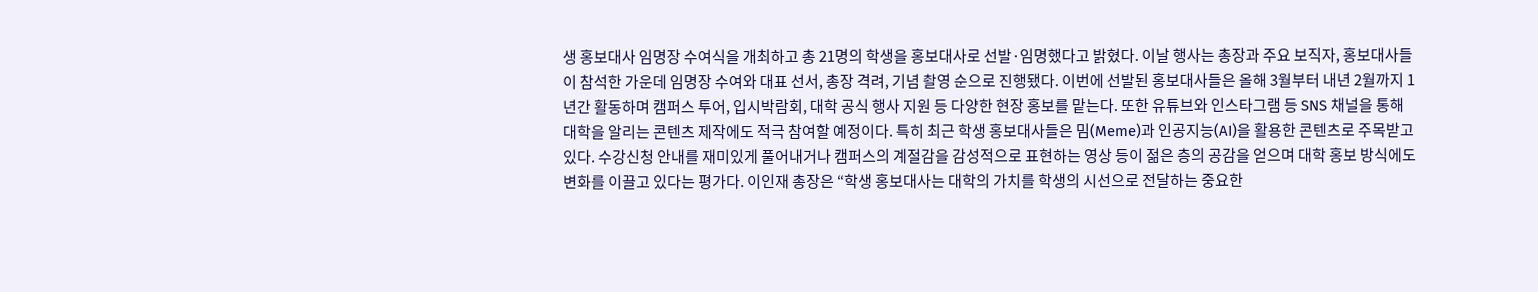생 홍보대사 임명장 수여식을 개최하고 총 21명의 학생을 홍보대사로 선발·임명했다고 밝혔다. 이날 행사는 총장과 주요 보직자, 홍보대사들이 참석한 가운데 임명장 수여와 대표 선서, 총장 격려, 기념 촬영 순으로 진행됐다. 이번에 선발된 홍보대사들은 올해 3월부터 내년 2월까지 1년간 활동하며 캠퍼스 투어, 입시박람회, 대학 공식 행사 지원 등 다양한 현장 홍보를 맡는다. 또한 유튜브와 인스타그램 등 SNS 채널을 통해 대학을 알리는 콘텐츠 제작에도 적극 참여할 예정이다. 특히 최근 학생 홍보대사들은 밈(Meme)과 인공지능(AI)을 활용한 콘텐츠로 주목받고 있다. 수강신청 안내를 재미있게 풀어내거나 캠퍼스의 계절감을 감성적으로 표현하는 영상 등이 젊은 층의 공감을 얻으며 대학 홍보 방식에도 변화를 이끌고 있다는 평가다. 이인재 총장은 “학생 홍보대사는 대학의 가치를 학생의 시선으로 전달하는 중요한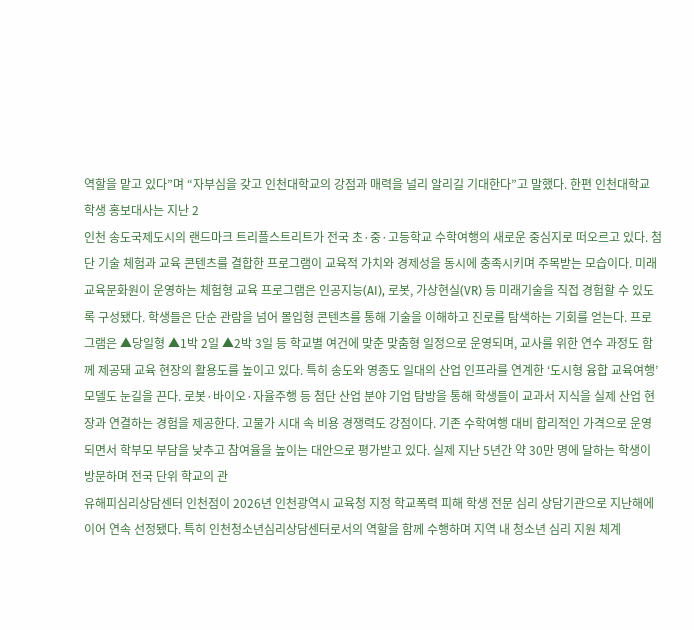역할을 맡고 있다”며 “자부심을 갖고 인천대학교의 강점과 매력을 널리 알리길 기대한다”고 말했다. 한편 인천대학교 학생 홍보대사는 지난 2
인천 송도국제도시의 랜드마크 트리플스트리트가 전국 초·중·고등학교 수학여행의 새로운 중심지로 떠오르고 있다. 첨단 기술 체험과 교육 콘텐츠를 결합한 프로그램이 교육적 가치와 경제성을 동시에 충족시키며 주목받는 모습이다. 미래교육문화원이 운영하는 체험형 교육 프로그램은 인공지능(AI), 로봇, 가상현실(VR) 등 미래기술을 직접 경험할 수 있도록 구성됐다. 학생들은 단순 관람을 넘어 몰입형 콘텐츠를 통해 기술을 이해하고 진로를 탐색하는 기회를 얻는다. 프로그램은 ▲당일형 ▲1박 2일 ▲2박 3일 등 학교별 여건에 맞춘 맞춤형 일정으로 운영되며, 교사를 위한 연수 과정도 함께 제공돼 교육 현장의 활용도를 높이고 있다. 특히 송도와 영종도 일대의 산업 인프라를 연계한 ‘도시형 융합 교육여행’ 모델도 눈길을 끈다. 로봇·바이오·자율주행 등 첨단 산업 분야 기업 탐방을 통해 학생들이 교과서 지식을 실제 산업 현장과 연결하는 경험을 제공한다. 고물가 시대 속 비용 경쟁력도 강점이다. 기존 수학여행 대비 합리적인 가격으로 운영되면서 학부모 부담을 낮추고 참여율을 높이는 대안으로 평가받고 있다. 실제 지난 5년간 약 30만 명에 달하는 학생이 방문하며 전국 단위 학교의 관
유해피심리상담센터 인천점이 2026년 인천광역시 교육청 지정 학교폭력 피해 학생 전문 심리 상담기관으로 지난해에 이어 연속 선정됐다. 특히 인천청소년심리상담센터로서의 역할을 함께 수행하며 지역 내 청소년 심리 지원 체계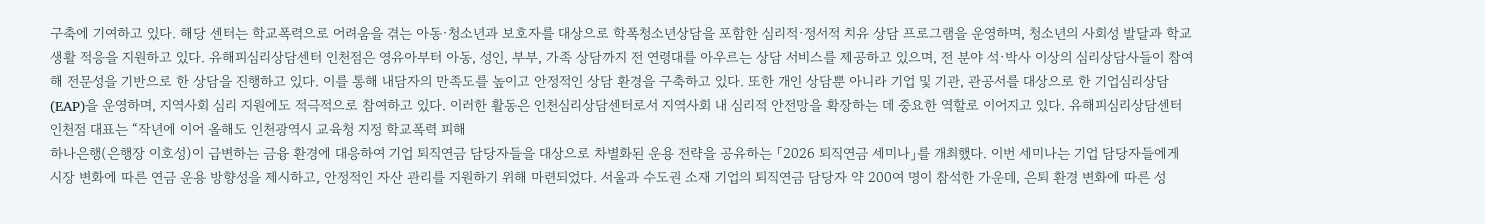구축에 기여하고 있다. 해당 센터는 학교폭력으로 어려움을 겪는 아동·청소년과 보호자를 대상으로 학폭청소년상담을 포함한 심리적·정서적 치유 상담 프로그램을 운영하며, 청소년의 사회성 발달과 학교생활 적응을 지원하고 있다. 유해피심리상담센터 인천점은 영유아부터 아동, 성인, 부부, 가족 상담까지 전 연령대를 아우르는 상담 서비스를 제공하고 있으며, 전 분야 석·박사 이상의 심리상담사들이 참여해 전문성을 기반으로 한 상담을 진행하고 있다. 이를 통해 내담자의 만족도를 높이고 안정적인 상담 환경을 구축하고 있다. 또한 개인 상담뿐 아니라 기업 및 기관, 관공서를 대상으로 한 기업심리상담(EAP)을 운영하며, 지역사회 심리 지원에도 적극적으로 참여하고 있다. 이러한 활동은 인천심리상담센터로서 지역사회 내 심리적 안전망을 확장하는 데 중요한 역할로 이어지고 있다. 유해피심리상담센터 인천점 대표는 “작년에 이어 올해도 인천광역시 교육청 지정 학교폭력 피해
하나은행(은행장 이호성)이 급변하는 금융 환경에 대응하여 기업 퇴직연금 담당자들을 대상으로 차별화된 운용 전략을 공유하는 「2026 퇴직연금 세미나」를 개최했다. 이번 세미나는 기업 담당자들에게 시장 변화에 따른 연금 운용 방향성을 제시하고, 안정적인 자산 관리를 지원하기 위해 마련되었다. 서울과 수도권 소재 기업의 퇴직연금 담당자 약 200여 명이 참석한 가운데, 은퇴 환경 변화에 따른 성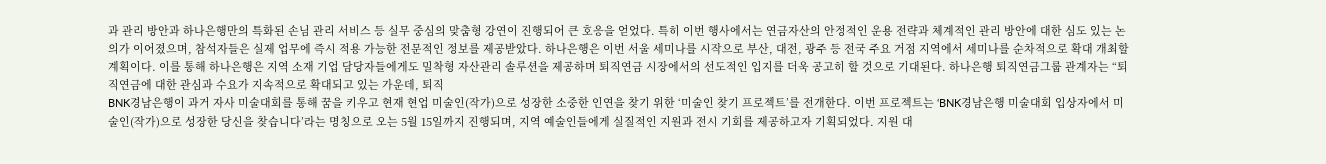과 관리 방안과 하나은행만의 특화된 손님 관리 서비스 등 실무 중심의 맞춤형 강연이 진행되어 큰 호응을 얻었다. 특히 이번 행사에서는 연금자산의 안정적인 운용 전략과 체계적인 관리 방안에 대한 심도 있는 논의가 이어졌으며, 참석자들은 실제 업무에 즉시 적용 가능한 전문적인 정보를 제공받았다. 하나은행은 이번 서울 세미나를 시작으로 부산, 대전, 광주 등 전국 주요 거점 지역에서 세미나를 순차적으로 확대 개최할 계획이다. 이를 통해 하나은행은 지역 소재 기업 담당자들에게도 밀착형 자산관리 솔루션을 제공하며 퇴직연금 시장에서의 선도적인 입지를 더욱 공고히 할 것으로 기대된다. 하나은행 퇴직연금그룹 관계자는 “퇴직연금에 대한 관심과 수요가 지속적으로 확대되고 있는 가운데, 퇴직
BNK경남은행이 과거 자사 미술대회를 통해 꿈을 키우고 현재 현업 미술인(작가)으로 성장한 소중한 인연을 찾기 위한 ‘미술인 찾기 프로젝트’를 전개한다. 이번 프로젝트는 ‘BNK경남은행 미술대회 입상자에서 미술인(작가)으로 성장한 당신을 찾습니다’라는 명칭으로 오는 5월 15일까지 진행되며, 지역 예술인들에게 실질적인 지원과 전시 기회를 제공하고자 기획되었다. 지원 대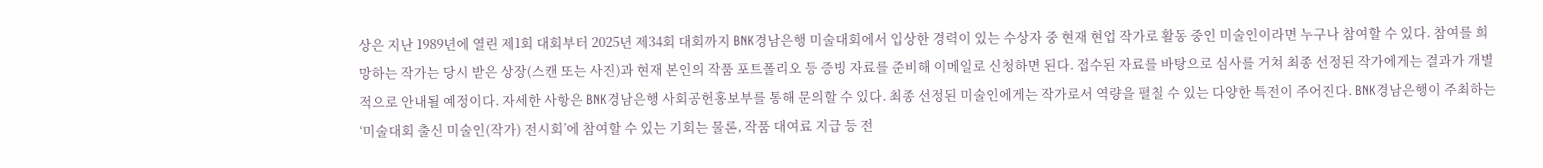상은 지난 1989년에 열린 제1회 대회부터 2025년 제34회 대회까지 BNK경남은행 미술대회에서 입상한 경력이 있는 수상자 중 현재 현업 작가로 활동 중인 미술인이라면 누구나 참여할 수 있다. 참여를 희망하는 작가는 당시 받은 상장(스캔 또는 사진)과 현재 본인의 작품 포트폴리오 등 증빙 자료를 준비해 이메일로 신청하면 된다. 접수된 자료를 바탕으로 심사를 거쳐 최종 선정된 작가에게는 결과가 개별적으로 안내될 예정이다. 자세한 사항은 BNK경남은행 사회공헌홍보부를 통해 문의할 수 있다. 최종 선정된 미술인에게는 작가로서 역량을 펼칠 수 있는 다양한 특전이 주어진다. BNK경남은행이 주최하는 ‘미술대회 출신 미술인(작가) 전시회’에 참여할 수 있는 기회는 물론, 작품 대여료 지급 등 전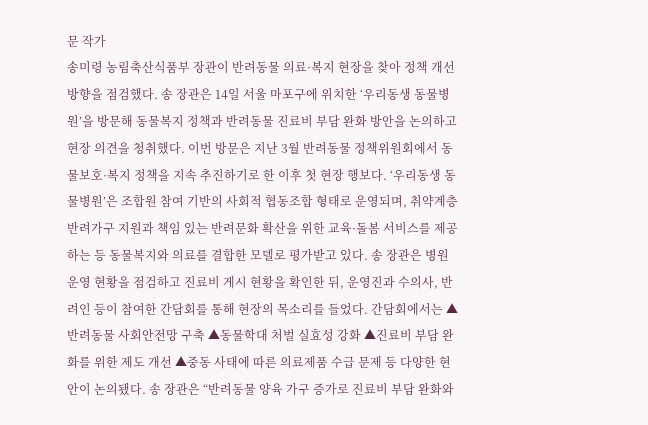문 작가
송미령 농림축산식품부 장관이 반려동물 의료·복지 현장을 찾아 정책 개선 방향을 점검했다. 송 장관은 14일 서울 마포구에 위치한 ‘우리동생 동물병원’을 방문해 동물복지 정책과 반려동물 진료비 부담 완화 방안을 논의하고 현장 의견을 청취했다. 이번 방문은 지난 3월 반려동물 정책위원회에서 동물보호·복지 정책을 지속 추진하기로 한 이후 첫 현장 행보다. ‘우리동생 동물병원’은 조합원 참여 기반의 사회적 협동조합 형태로 운영되며, 취약계층 반려가구 지원과 책임 있는 반려문화 확산을 위한 교육·돌봄 서비스를 제공하는 등 동물복지와 의료를 결합한 모델로 평가받고 있다. 송 장관은 병원 운영 현황을 점검하고 진료비 게시 현황을 확인한 뒤, 운영진과 수의사, 반려인 등이 참여한 간담회를 통해 현장의 목소리를 들었다. 간담회에서는 ▲반려동물 사회안전망 구축 ▲동물학대 처벌 실효성 강화 ▲진료비 부담 완화를 위한 제도 개선 ▲중동 사태에 따른 의료제품 수급 문제 등 다양한 현안이 논의됐다. 송 장관은 “반려동물 양육 가구 증가로 진료비 부담 완화와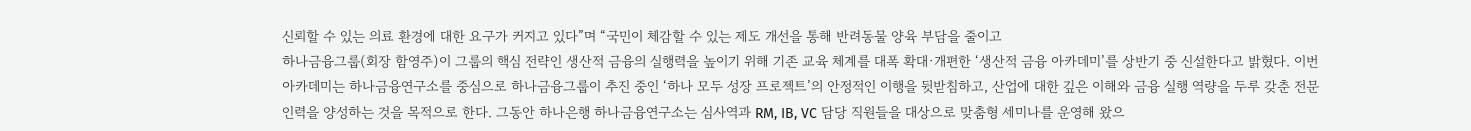신뢰할 수 있는 의료 환경에 대한 요구가 커지고 있다”며 “국민이 체감할 수 있는 제도 개선을 통해 반려동물 양육 부담을 줄이고
하나금융그룹(회장 함영주)이 그룹의 핵심 전략인 생산적 금융의 실행력을 높이기 위해 기존 교육 체계를 대폭 확대·개편한 ‘생산적 금융 아카데미’를 상반기 중 신설한다고 밝혔다. 이번 아카데미는 하나금융연구소를 중심으로 하나금융그룹이 추진 중인 ‘하나 모두 성장 프로젝트’의 안정적인 이행을 뒷받침하고, 산업에 대한 깊은 이해와 금융 실행 역량을 두루 갖춘 전문 인력을 양성하는 것을 목적으로 한다. 그동안 하나은행 하나금융연구소는 심사역과 RM, IB, VC 담당 직원들을 대상으로 맞춤형 세미나를 운영해 왔으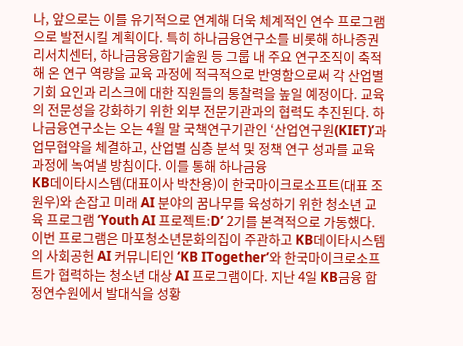나, 앞으로는 이를 유기적으로 연계해 더욱 체계적인 연수 프로그램으로 발전시킬 계획이다. 특히 하나금융연구소를 비롯해 하나증권 리서치센터, 하나금융융합기술원 등 그룹 내 주요 연구조직이 축적해 온 연구 역량을 교육 과정에 적극적으로 반영함으로써 각 산업별 기회 요인과 리스크에 대한 직원들의 통찰력을 높일 예정이다. 교육의 전문성을 강화하기 위한 외부 전문기관과의 협력도 추진된다. 하나금융연구소는 오는 4월 말 국책연구기관인 ‘산업연구원(KIET)’과 업무협약을 체결하고, 산업별 심층 분석 및 정책 연구 성과를 교육 과정에 녹여낼 방침이다. 이를 통해 하나금융
KB데이타시스템(대표이사 박찬용)이 한국마이크로소프트(대표 조원우)와 손잡고 미래 AI 분야의 꿈나무를 육성하기 위한 청소년 교육 프로그램 ‘Youth AI 프로젝트:D’ 2기를 본격적으로 가동했다. 이번 프로그램은 마포청소년문화의집이 주관하고 KB데이타시스템의 사회공헌 AI 커뮤니티인 ‘KB ITogether’와 한국마이크로소프트가 협력하는 청소년 대상 AI 프로그램이다. 지난 4일 KB금융 합정연수원에서 발대식을 성황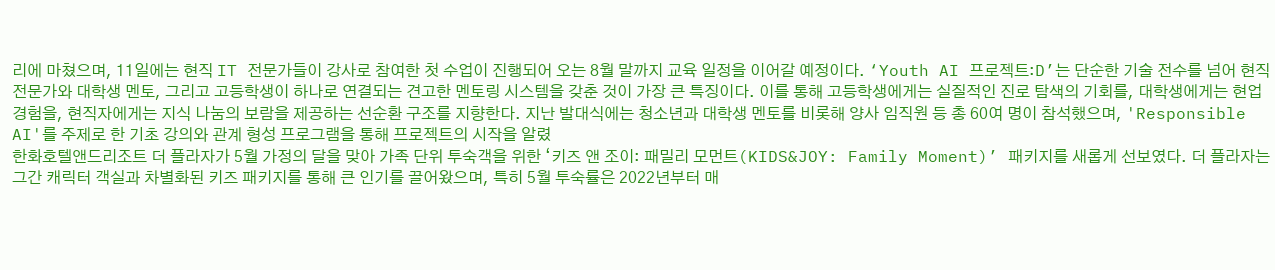리에 마쳤으며, 11일에는 현직 IT 전문가들이 강사로 참여한 첫 수업이 진행되어 오는 8월 말까지 교육 일정을 이어갈 예정이다. ‘Youth AI 프로젝트:D’는 단순한 기술 전수를 넘어 현직 전문가와 대학생 멘토, 그리고 고등학생이 하나로 연결되는 견고한 멘토링 시스템을 갖춘 것이 가장 큰 특징이다. 이를 통해 고등학생에게는 실질적인 진로 탐색의 기회를, 대학생에게는 현업 경험을, 현직자에게는 지식 나눔의 보람을 제공하는 선순환 구조를 지향한다. 지난 발대식에는 청소년과 대학생 멘토를 비롯해 양사 임직원 등 총 60여 명이 참석했으며, 'Responsible AI'를 주제로 한 기초 강의와 관계 형성 프로그램을 통해 프로젝트의 시작을 알렸
한화호텔앤드리조트 더 플라자가 5월 가정의 달을 맞아 가족 단위 투숙객을 위한 ‘키즈 앤 조이: 패밀리 모먼트(KIDS&JOY: Family Moment)’ 패키지를 새롭게 선보였다. 더 플라자는 그간 캐릭터 객실과 차별화된 키즈 패키지를 통해 큰 인기를 끌어왔으며, 특히 5월 투숙률은 2022년부터 매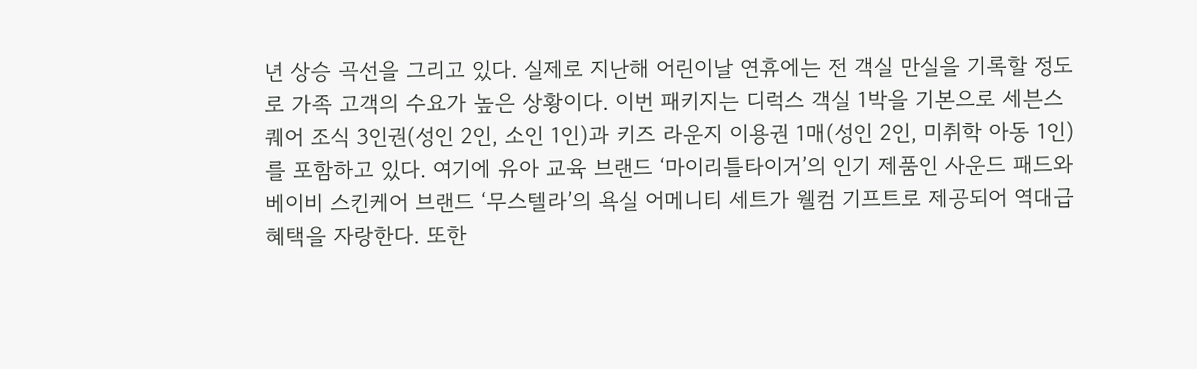년 상승 곡선을 그리고 있다. 실제로 지난해 어린이날 연휴에는 전 객실 만실을 기록할 정도로 가족 고객의 수요가 높은 상황이다. 이번 패키지는 디럭스 객실 1박을 기본으로 세븐스퀘어 조식 3인권(성인 2인, 소인 1인)과 키즈 라운지 이용권 1매(성인 2인, 미취학 아동 1인)를 포함하고 있다. 여기에 유아 교육 브랜드 ‘마이리틀타이거’의 인기 제품인 사운드 패드와 베이비 스킨케어 브랜드 ‘무스텔라’의 욕실 어메니티 세트가 웰컴 기프트로 제공되어 역대급 혜택을 자랑한다. 또한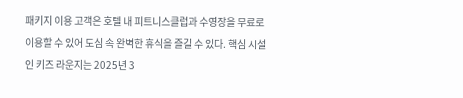패키지 이용 고객은 호텔 내 피트니스클럽과 수영장을 무료로 이용할 수 있어 도심 속 완벽한 휴식을 즐길 수 있다. 핵심 시설인 키즈 라운지는 2025년 3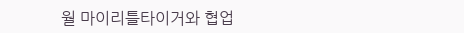월 마이리틀타이거와 협업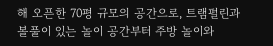해 오픈한 70평 규모의 공간으로, 트램펄린과 볼풀이 있는 놀이 공간부터 주방 놀이와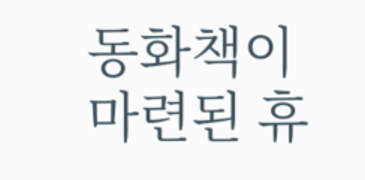동화책이 마련된 휴